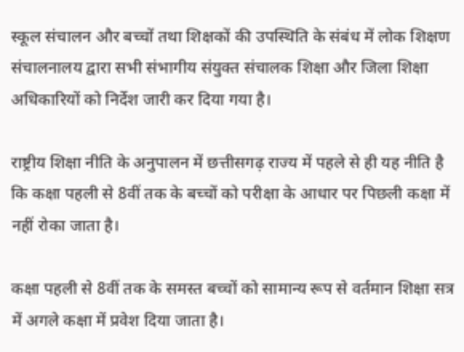स्कूल संचालन और बच्चों तथा शिक्षकों की उपस्थिति के संबंध में लोक शिक्षण संचालनालय द्वारा सभी संभागीय संयुक्त संचालक शिक्षा और जिला शिक्षा अधिकारियों को निर्देश जारी कर दिया गया है।

राष्ट्रीय शिक्षा नीति के अनुपालन में छत्तीसगढ़ राज्य में पहले से ही यह नीति है कि कक्षा पहली से 8वीं तक के बच्चों को परीक्षा के आधार पर पिछली कक्षा में नहीं रोका जाता है।

कक्षा पहली से 8वीं तक के समस्त बच्चों को सामान्य रूप से वर्तमान शिक्षा सत्र में अगले कक्षा में प्रवेश दिया जाता है।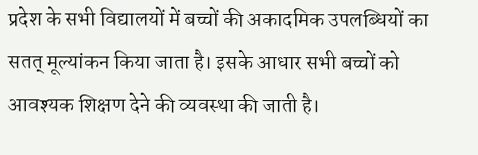प्रदेश के सभी विद्यालयों में बच्चों की अकादमिक उपलब्धियों का सतत् मूल्यांकन किया जाता है। इसके आधार सभी बच्चों को आवश्यक शिक्षण देने की व्यवस्था की जाती है।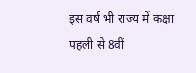इस वर्ष भी राज्य में कक्षा पहली से 8वीं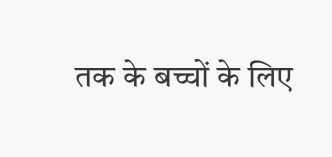तक के बच्चों के लिए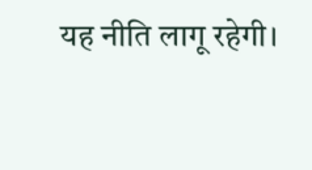यह नीति लागू रहेगी।